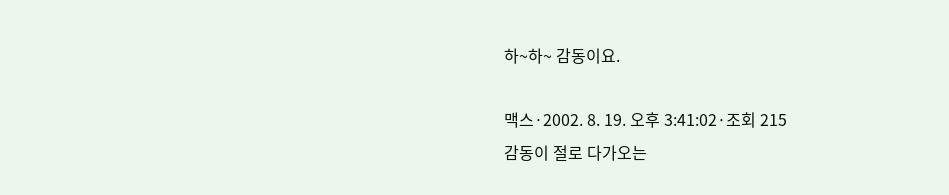하~하~ 감동이요.

맥스·2002. 8. 19. 오후 3:41:02·조회 215
감동이 절로 다가오는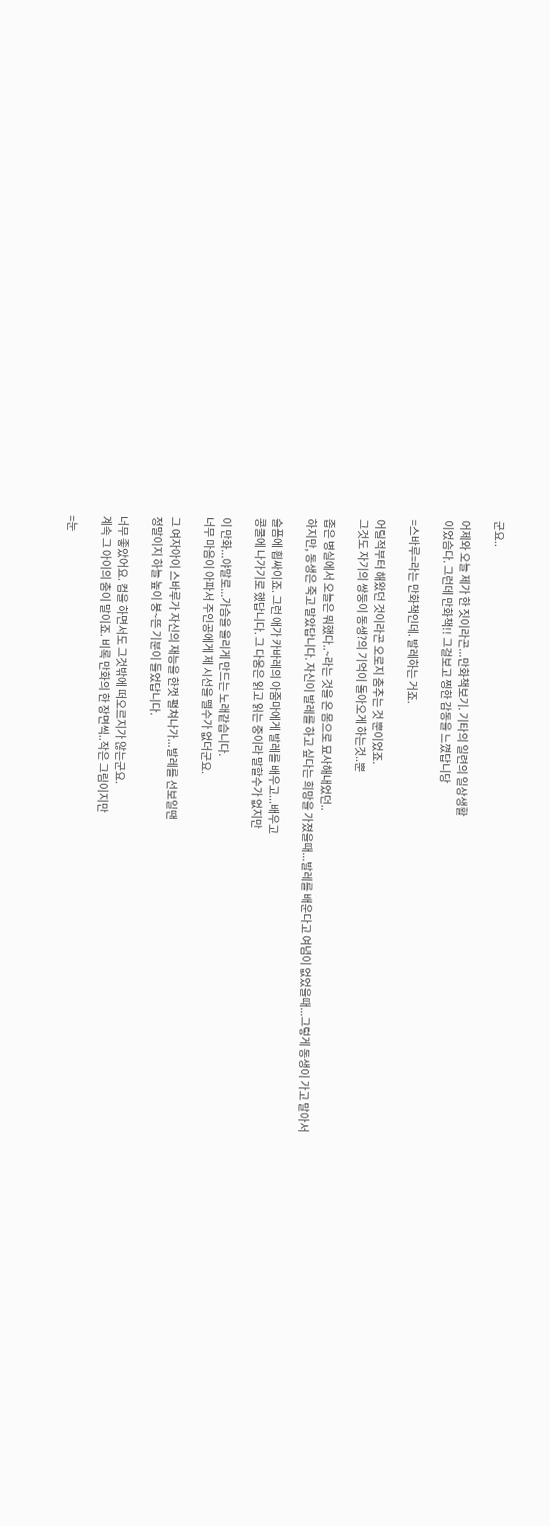군요..

어제와 오늘 제가 한 짓이라곤...만화책보기. 기타의 일련의 일상생활
이었슴다. 그런데 만화책!! 그걸보고 찡한 감동을 느꼈답니당

=스바루=라는 만화책인데. 발레하는 거죠.

어릴적부터 해왔던 것이라곤 오로지 춤추는 것 뿐이었죠.
그것도 자기의 쌍둥이 동생?의 기억이 돌아오게 하는것..뿐

좁은 병실에서 오늘은 뭐했다..~라는 것을 온 몸으로 묘사해내었던..
하지만, 동생은 죽고 말았답니다. 자신이 발레를 하고 싶다는 희망을 가졌을때...발레를 배운다고 여념이 없었을때...그렇게 동생이 가고 말아서

슬픔에 휩싸이죠. 그런 애가 카바레의 아줌마에게 발레를 배우고...배우고
콩쿨에 나가기로 했답니다. 그 다움은 읽고 읽는 중이라 말할수가 없지만

이 만화...야말로...가슴을 울리게 만드는 노래같습니다.
너무 마음이 아파서 주인공에게 제 시선을 뗄수가 없더군요.

그 여자아이 스바루가 자신의 재능을 한껏 펼쳐나가...발레를 선보일땐
정말이지 하늘 높이 붕~뜬 기분이 들었답니다.

너무 좋았어요. 컴을 하면서도 그것밖에 떠오르지가 않는군요.
계속 그 아이의 춤이 말이죠. 비록 만화의 한 장면씩..작은 그림이지만

=눈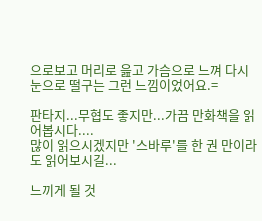으로보고 머리로 읊고 가슴으로 느껴 다시 눈으로 떨구는 그런 느낌이었어요.=

판타지...무협도 좋지만...가끔 만화책을 읽어봅시다....
많이 읽으시겠지만 '스바루'를 한 권 만이라도 읽어보시길...

느끼게 될 것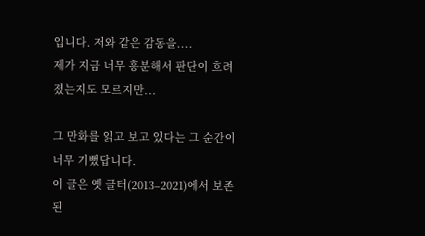입니다. 저와 같은 감동을....
제가 지금 너무 흥분해서 판단이 흐려졌는지도 모르지만...

그 만화를 읽고 보고 있다는 그 순간이 너무 기뻤답니다.
이 글은 옛 글터(2013–2021)에서 보존된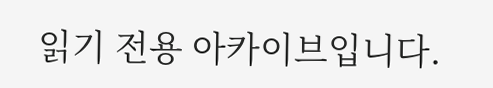읽기 전용 아카이브입니다.